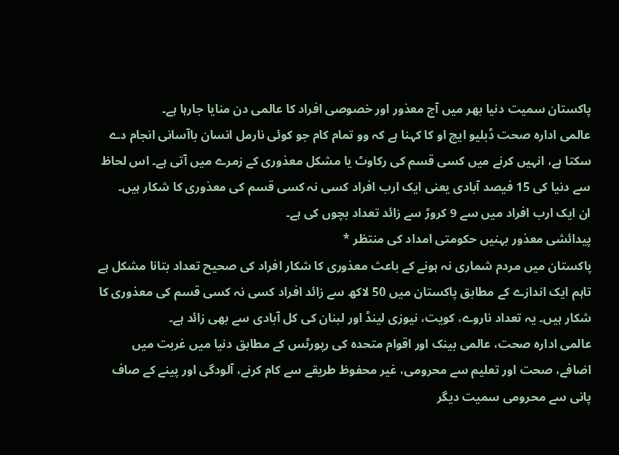پاکستان سمیت دنیا بھر میں آج معذور اور خصوصی افراد کا عالمی دن منایا جارہا ہے۔
عالمی ادارہ صحت ڈبلیو ایچ او کا کہنا ہے کہ وو تمام کام جو کوئی نارمل انسان باآسانی انجام دے سکتا ہے، انہیں کرنے میں کسی قسم کی رکاوٹ یا مشکل معذوری کے زمرے میں آتی ہے۔ اس لحاظ سے دنیا کی 15 فیصد آبادی یعنی ایک ارب افراد کسی نہ کسی قسم کی معذوری کا شکار ہیں۔
ان ایک ارب افراد میں سے 9 کروڑ سے زائد تعداد بچوں کی ہے۔
پیدائشی معذور بہنیں حکومتی امداد کی منتظر *
پاکستان میں مردم شماری نہ ہونے کے باعث معذوری کا شکار افراد کی صحیح تعداد بتانا مشکل ہے تاہم ایک اندازے کے مطابق پاکستان میں 50 لاکھ سے زائد افراد کسی نہ کسی قسم کی معذوری کا شکار ہیں۔ یہ تعداد ناروے، کویت، نیوزی لینڈ اور لبنان کی کل آبادی سے بھی زائد ہے۔
عالمی ادارہ صحت، عالمی بینک اور اقوام متحدہ کی رپورٹس کے مطابق دنیا میں غربت میں اضافے، صحت اور تعلیم سے محرومی، غیر محفوظ طریقے سے کام کرنے، آلودگی اور پینے کے صاف پانی سے محرومی سمیت دیگر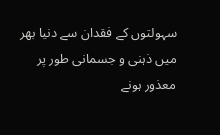سہولتوں کے فقدان سے دنیا بھر میں ذہنی و جسمانی طور پر معذور ہونے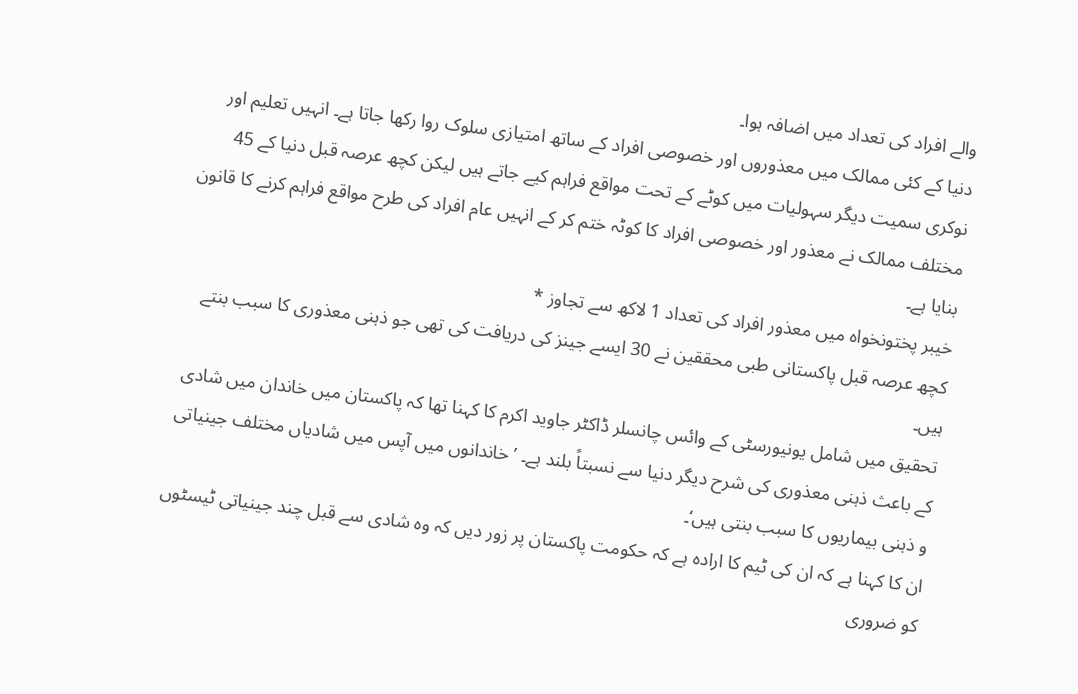والے افراد کی تعداد میں اضافہ ہوا۔
دنیا کے کئی ممالک میں معذوروں اور خصوصی افراد کے ساتھ امتیازی سلوک روا رکھا جاتا ہے۔ انہیں تعلیم اور نوکری سمیت دیگر سہولیات میں کوٹے کے تحت مواقع فراہم کیے جاتے ہیں لیکن کچھ عرصہ قبل دنیا کے 45 مختلف ممالک نے معذور اور خصوصی افراد کا کوٹہ ختم کر کے انہیں عام افراد کی طرح مواقع فراہم کرنے کا قانون بنایا ہے۔
خیبر پختونخواہ میں معذور افراد کی تعداد 1 لاکھ سے تجاوز *
کچھ عرصہ قبل پاکستانی طبی محققین نے 30 ایسے جینز کی دریافت کی تھی جو ذہنی معذوری کا سبب بنتے ہیں۔
تحقیق میں شامل یونیورسٹی کے وائس چانسلر ڈاکٹر جاوید اکرم کا کہنا تھا کہ پاکستان میں خاندان میں شادی کے باعث ذہنی معذوری کی شرح دیگر دنیا سے نسبتاً بلند ہے۔ ’خاندانوں میں آپس میں شادیاں مختلف جینیاتی و ذہنی بیماریوں کا سبب بنتی ہیں‘۔
ان کا کہنا ہے کہ ان کی ٹیم کا ارادہ ہے کہ حکومت پاکستان پر زور دیں کہ وہ شادی سے قبل چند جینیاتی ٹیسٹوں کو ضروری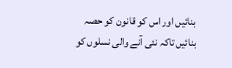بنائیں اور اس کو قانون کو حصہ بنائیں تاکہ نئی آنے والی نسلوں کو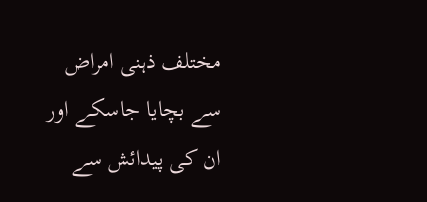مختلف ذہنی امراض سے بچایا جاسکے اور ان کی پیدائش سے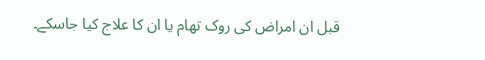قبل ان امراض کی روک تھام یا ان کا علاج کیا جاسکے۔